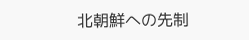北朝鮮への先制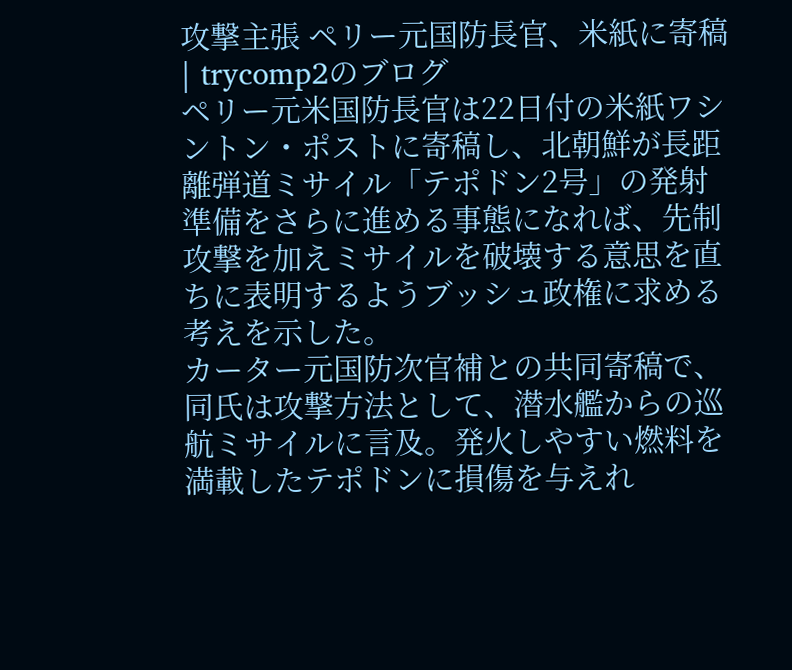攻撃主張 ペリー元国防長官、米紙に寄稿 | trycomp2のブログ
ペリー元米国防長官は22日付の米紙ワシントン・ポストに寄稿し、北朝鮮が長距離弾道ミサイル「テポドン2号」の発射準備をさらに進める事態になれば、先制攻撃を加えミサイルを破壊する意思を直ちに表明するようブッシュ政権に求める考えを示した。
カーター元国防次官補との共同寄稿で、同氏は攻撃方法として、潜水艦からの巡航ミサイルに言及。発火しやすい燃料を満載したテポドンに損傷を与えれ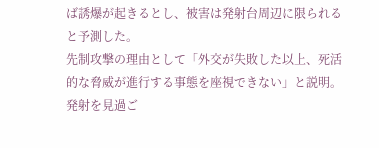ば誘爆が起きるとし、被害は発射台周辺に限られると予測した。
先制攻撃の理由として「外交が失敗した以上、死活的な脅威が進行する事態を座視できない」と説明。発射を見過ご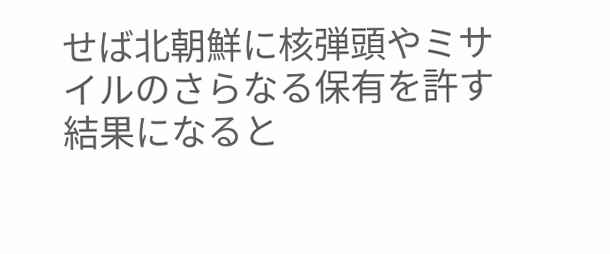せば北朝鮮に核弾頭やミサイルのさらなる保有を許す結果になると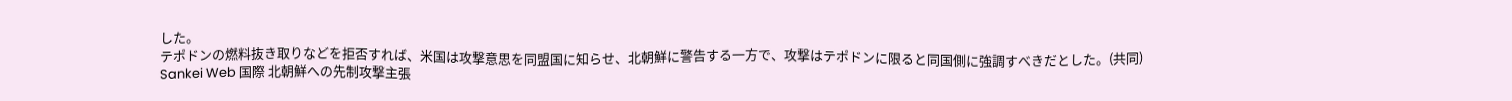した。
テポドンの燃料抜き取りなどを拒否すれば、米国は攻撃意思を同盟国に知らせ、北朝鮮に警告する一方で、攻撃はテポドンに限ると同国側に強調すべきだとした。(共同)
Sankei Web 国際 北朝鮮への先制攻撃主張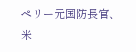ペリー元国防長官、米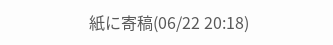紙に寄稿(06/22 20:18)